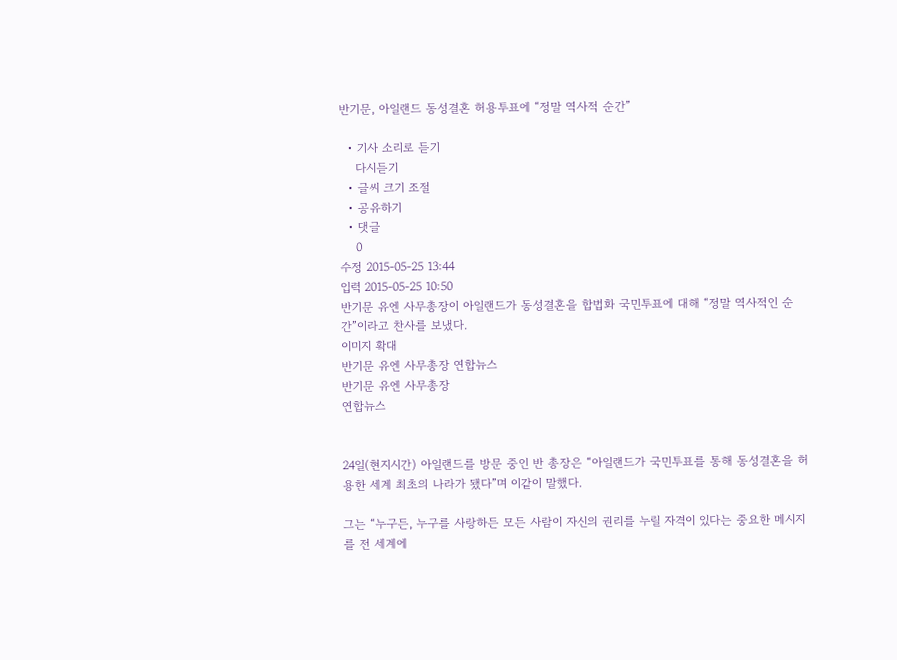반기문, 아일랜드 동성결혼 허용투표에 “정말 역사적 순간”

  • 기사 소리로 듣기
    다시듣기
  • 글씨 크기 조절
  • 공유하기
  • 댓글
    0
수정 2015-05-25 13:44
입력 2015-05-25 10:50
반기문 유엔 사무총장이 아일랜드가 동성결혼을 합법화 국민투표에 대해 “정말 역사적인 순간”이라고 찬사를 보냈다.
이미지 확대
반기문 유엔 사무총장 연합뉴스
반기문 유엔 사무총장
연합뉴스


24일(현지시간) 아일랜드를 방문 중인 반 총장은 “아일랜드가 국민투표를 통해 동성결혼을 허용한 세계 최초의 나라가 됐다”며 이같이 말했다.

그는 “누구든, 누구를 사랑하든 모든 사람이 자신의 권리를 누릴 자격이 있다는 중요한 메시지를 전 세계에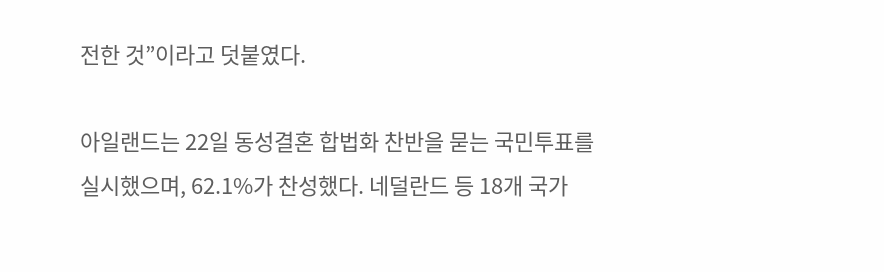전한 것”이라고 덧붙였다.

아일랜드는 22일 동성결혼 합법화 찬반을 묻는 국민투표를 실시했으며, 62.1%가 찬성했다. 네덜란드 등 18개 국가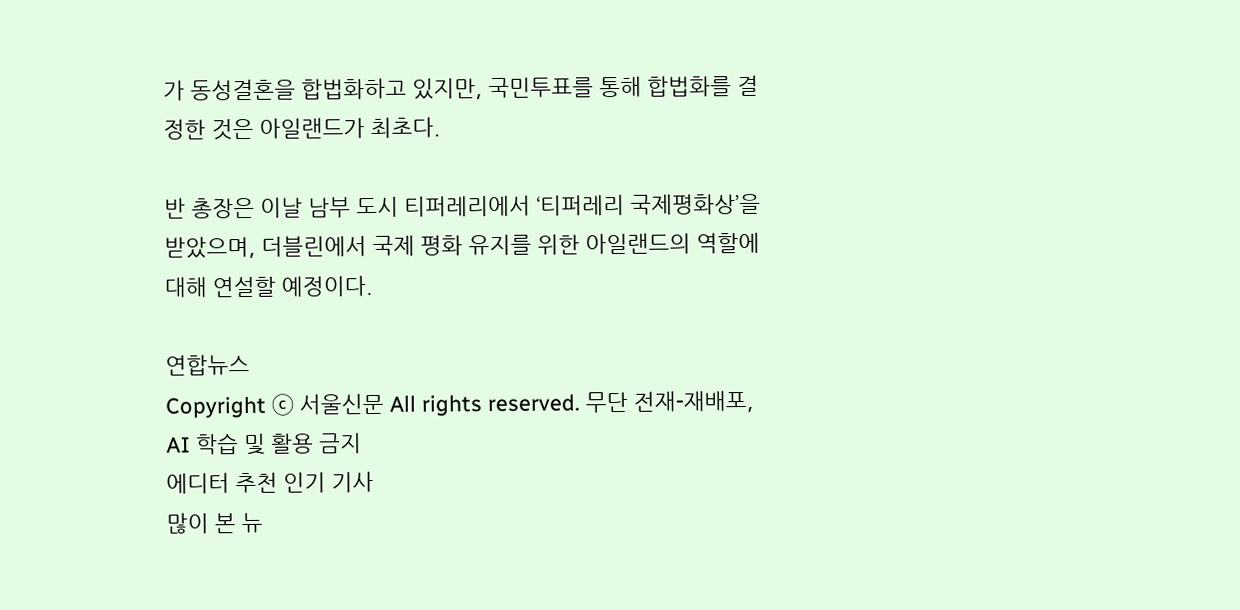가 동성결혼을 합법화하고 있지만, 국민투표를 통해 합법화를 결정한 것은 아일랜드가 최초다.

반 총장은 이날 남부 도시 티퍼레리에서 ‘티퍼레리 국제평화상’을 받았으며, 더블린에서 국제 평화 유지를 위한 아일랜드의 역할에 대해 연설할 예정이다.

연합뉴스
Copyright ⓒ 서울신문 All rights reserved. 무단 전재-재배포, AI 학습 및 활용 금지
에디터 추천 인기 기사
많이 본 뉴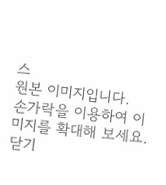스
원본 이미지입니다.
손가락을 이용하여 이미지를 확대해 보세요.
닫기